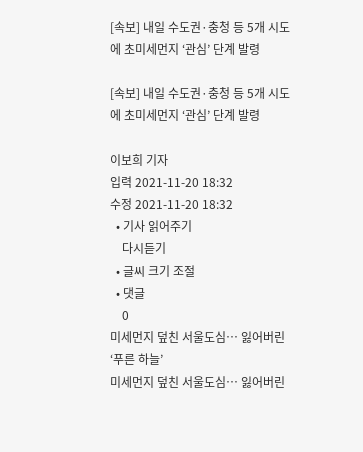[속보] 내일 수도권·충청 등 5개 시도에 초미세먼지 ‘관심’ 단계 발령

[속보] 내일 수도권·충청 등 5개 시도에 초미세먼지 ‘관심’ 단계 발령

이보희 기자
입력 2021-11-20 18:32
수정 2021-11-20 18:32
  • 기사 읽어주기
    다시듣기
  • 글씨 크기 조절
  • 댓글
    0
미세먼지 덮친 서울도심… 잃어버린 ‘푸른 하늘’
미세먼지 덮친 서울도심… 잃어버린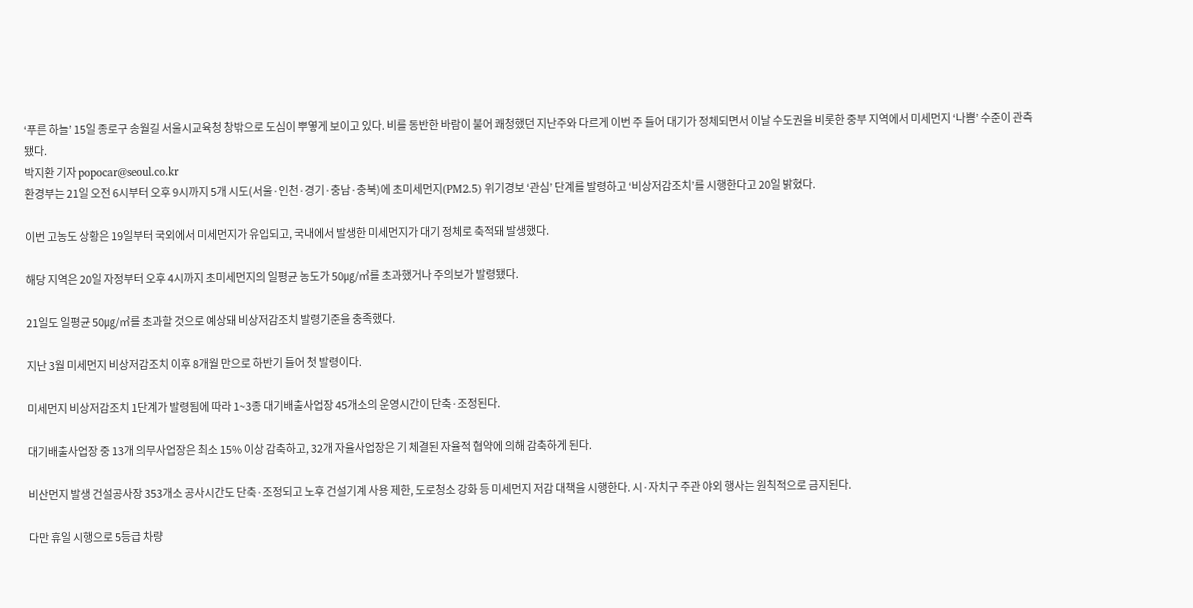‘푸른 하늘’ 15일 종로구 송월길 서울시교육청 창밖으로 도심이 뿌옇게 보이고 있다. 비를 동반한 바람이 불어 쾌청했던 지난주와 다르게 이번 주 들어 대기가 정체되면서 이날 수도권을 비롯한 중부 지역에서 미세먼지 ‘나쁨’ 수준이 관측됐다.
박지환 기자 popocar@seoul.co.kr
환경부는 21일 오전 6시부터 오후 9시까지 5개 시도(서울·인천·경기·충남·충북)에 초미세먼지(PM2.5) 위기경보 ‘관심’ 단계를 발령하고 ‘비상저감조치’를 시행한다고 20일 밝혔다.

이번 고농도 상황은 19일부터 국외에서 미세먼지가 유입되고, 국내에서 발생한 미세먼지가 대기 정체로 축적돼 발생했다.

해당 지역은 20일 자정부터 오후 4시까지 초미세먼지의 일평균 농도가 50㎍/㎥를 초과했거나 주의보가 발령됐다.

21일도 일평균 50㎍/㎥를 초과할 것으로 예상돼 비상저감조치 발령기준을 충족했다.

지난 3월 미세먼지 비상저감조치 이후 8개월 만으로 하반기 들어 첫 발령이다.

미세먼지 비상저감조치 1단계가 발령됨에 따라 1~3종 대기배출사업장 45개소의 운영시간이 단축·조정된다.

대기배출사업장 중 13개 의무사업장은 최소 15% 이상 감축하고, 32개 자율사업장은 기 체결된 자율적 협약에 의해 감축하게 된다.

비산먼지 발생 건설공사장 353개소 공사시간도 단축·조정되고 노후 건설기계 사용 제한, 도로청소 강화 등 미세먼지 저감 대책을 시행한다. 시·자치구 주관 야외 행사는 원칙적으로 금지된다.

다만 휴일 시행으로 5등급 차량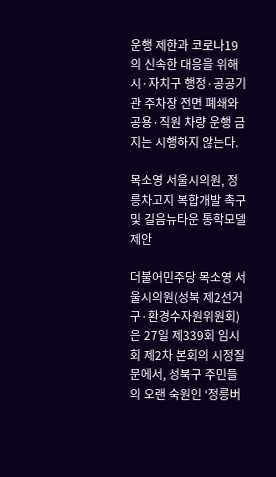운행 제한과 코로나19의 신속한 대응을 위해 시·자치구 행정·공공기관 주차장 전면 폐쇄와 공용·직원 차량 운행 금지는 시행하지 않는다.

목소영 서울시의원, 정릉차고지 복합개발 촉구 및 길음뉴타운 통학모델 제안

더불어민주당 목소영 서울시의원(성북 제2선거구·환경수자원위원회)은 27일 제339회 임시회 제2차 본회의 시정질문에서, 성북구 주민들의 오랜 숙원인 ‘정릉버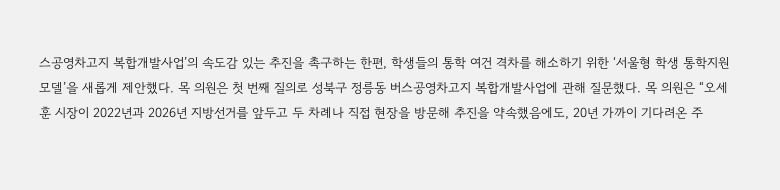스공영차고지 복합개발사업’의 속도감 있는 추진을 촉구하는 한편, 학생들의 통학 여건 격차를 해소하기 위한 ‘서울형 학생 통학지원 모델’을 새롭게 제안했다. 목 의원은 첫 번째 질의로 성북구 정릉동 버스공영차고지 복합개발사업에 관해 질문했다. 목 의원은 “오세훈 시장이 2022년과 2026년 지방선거를 앞두고 두 차례나 직접 현장을 방문해 추진을 약속했음에도, 20년 가까이 기다려온 주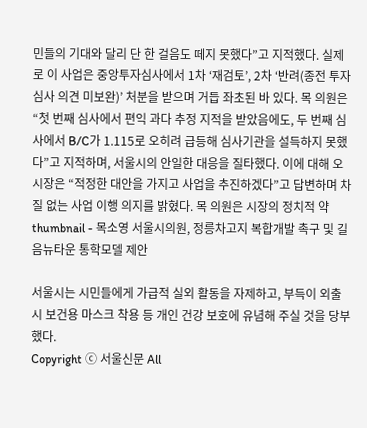민들의 기대와 달리 단 한 걸음도 떼지 못했다”고 지적했다. 실제로 이 사업은 중앙투자심사에서 1차 ‘재검토’, 2차 ‘반려(종전 투자심사 의견 미보완)’ 처분을 받으며 거듭 좌초된 바 있다. 목 의원은 “첫 번째 심사에서 편익 과다 추정 지적을 받았음에도, 두 번째 심사에서 B/C가 1.115로 오히려 급등해 심사기관을 설득하지 못했다”고 지적하며, 서울시의 안일한 대응을 질타했다. 이에 대해 오 시장은 “적정한 대안을 가지고 사업을 추진하겠다”고 답변하며 차질 없는 사업 이행 의지를 밝혔다. 목 의원은 시장의 정치적 약
thumbnail - 목소영 서울시의원, 정릉차고지 복합개발 촉구 및 길음뉴타운 통학모델 제안

서울시는 시민들에게 가급적 실외 활동을 자제하고, 부득이 외출 시 보건용 마스크 착용 등 개인 건강 보호에 유념해 주실 것을 당부했다.
Copyright ⓒ 서울신문 All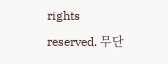rights reserved. 무단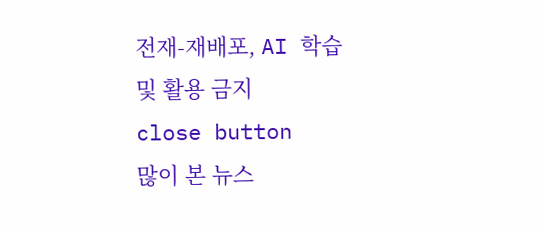전재-재배포, AI 학습 및 활용 금지
close button
많이 본 뉴스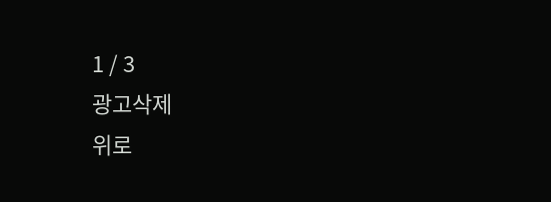1 / 3
광고삭제
위로